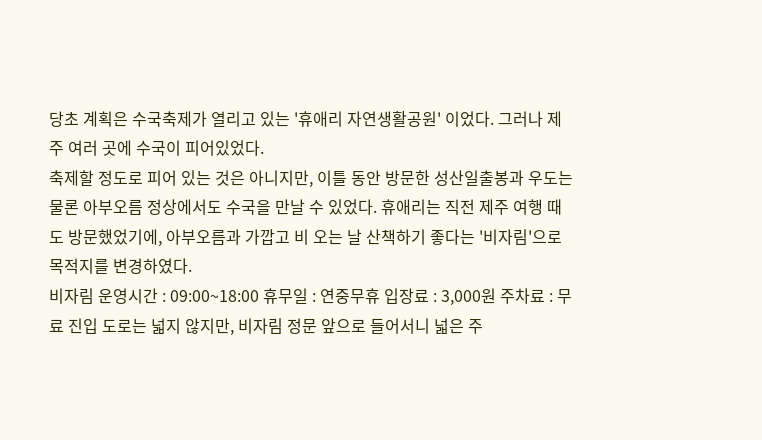당초 계획은 수국축제가 열리고 있는 '휴애리 자연생활공원' 이었다. 그러나 제주 여러 곳에 수국이 피어있었다.
축제할 정도로 피어 있는 것은 아니지만, 이틀 동안 방문한 성산일출봉과 우도는 물론 아부오름 정상에서도 수국을 만날 수 있었다. 휴애리는 직전 제주 여행 때도 방문했었기에, 아부오름과 가깝고 비 오는 날 산책하기 좋다는 '비자림'으로 목적지를 변경하였다.
비자림 운영시간 : 09:00~18:00 휴무일 : 연중무휴 입장료 : 3,000원 주차료 : 무료 진입 도로는 넓지 않지만, 비자림 정문 앞으로 들어서니 넓은 주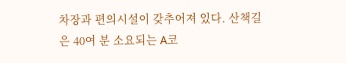차장과 편의시설이 갖추어져 있다. 산책길은 40여 분 소요되는 A코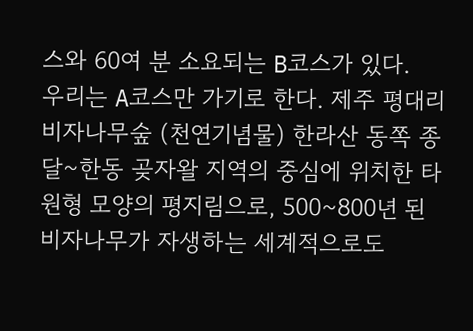스와 60여 분 소요되는 B코스가 있다.
우리는 A코스만 가기로 한다. 제주 평대리 비자나무숲 (천연기념물) 한라산 동쪽 종달~한동 곶자왈 지역의 중심에 위치한 타원형 모양의 평지림으로, 500~800년 된 비자나무가 자생하는 세계적으로도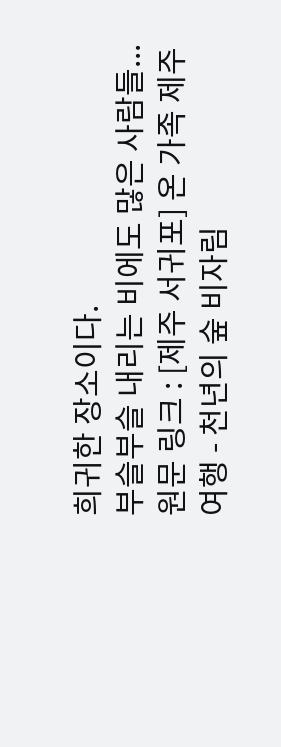희귀한 장소이다.
부슬부슬 내리는 비에도 많은 사람들...
원문 링크 : [제주 서귀포] 온 가족 제주 여행 - 천년의 숲 비자림